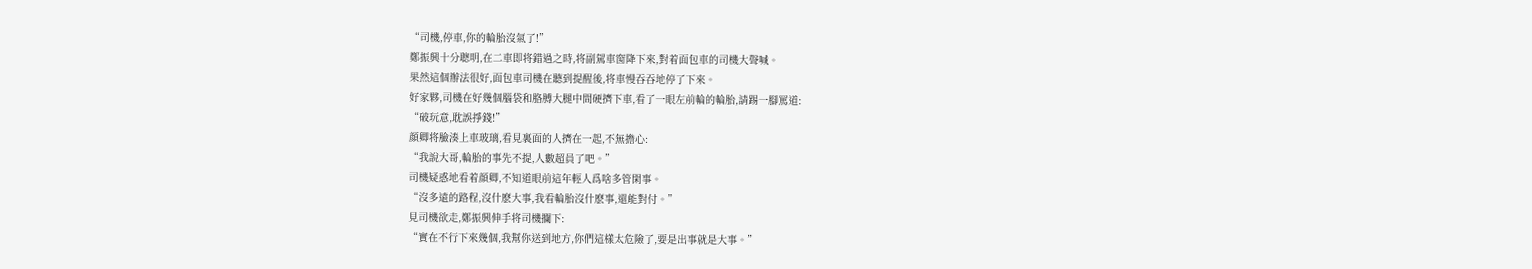“司機,停車,你的輪胎沒氣了!”
鄭振興十分聰明,在二車即将錯過之時,将副駕車窗降下來,對着面包車的司機大聲喊。
果然這個辦法很好,面包車司機在聽到提醒後,将車慢吞吞地停了下來。
好家夥,司機在好幾個腦袋和胳膊大腿中間硬擠下車,看了一眼左前輪的輪胎,請踢一腳罵道:
“破玩意,耽誤掙錢!”
顔卿将臉湊上車玻璃,看見裏面的人擠在一起,不無擔心:
“我說大哥,輪胎的事先不提,人數超員了吧。”
司機疑惑地看着顔卿,不知道眼前這年輕人爲啥多管閑事。
“沒多遠的路程,沒什麽大事,我看輪胎沒什麽事,還能對付。”
見司機欲走,鄭振興伸手将司機攔下:
“實在不行下來幾個,我幫你送到地方,你們這樣太危險了,要是出事就是大事。”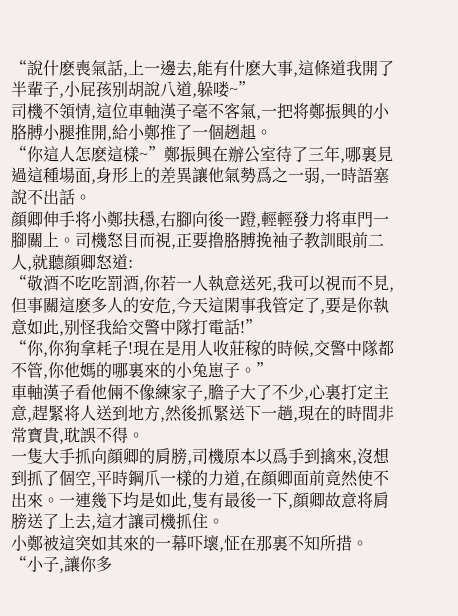“說什麽喪氣話,上一邊去,能有什麽大事,這條道我開了半輩子,小屁孩别胡說八道,躲喽~”
司機不領情,這位車軸漢子毫不客氣,一把将鄭振興的小胳膊小腿推開,給小鄭推了一個趔趄。
“你這人怎麽這樣~”鄭振興在辦公室待了三年,哪裏見過這種場面,身形上的差異讓他氣勢爲之一弱,一時語塞說不出話。
顔卿伸手将小鄭扶穩,右腳向後一蹬,輕輕發力将車門一腳關上。司機怒目而視,正要撸胳膊挽袖子教訓眼前二人,就聽顔卿怒道:
“敬酒不吃吃罰酒,你若一人執意送死,我可以視而不見,但事關這麽多人的安危,今天這閑事我管定了,要是你執意如此,别怪我給交警中隊打電話!”
“你,你狗拿耗子!現在是用人收莊稼的時候,交警中隊都不管,你他媽的哪裏來的小兔崽子。”
車軸漢子看他倆不像練家子,膽子大了不少,心裏打定主意,趕緊将人送到地方,然後抓緊送下一趟,現在的時間非常寶貴,耽誤不得。
一隻大手抓向顔卿的肩膀,司機原本以爲手到擒來,沒想到抓了個空,平時鋼爪一樣的力道,在顔卿面前竟然使不出來。一連幾下均是如此,隻有最後一下,顔卿故意将肩膀送了上去,這才讓司機抓住。
小鄭被這突如其來的一幕吓壞,怔在那裏不知所措。
“小子,讓你多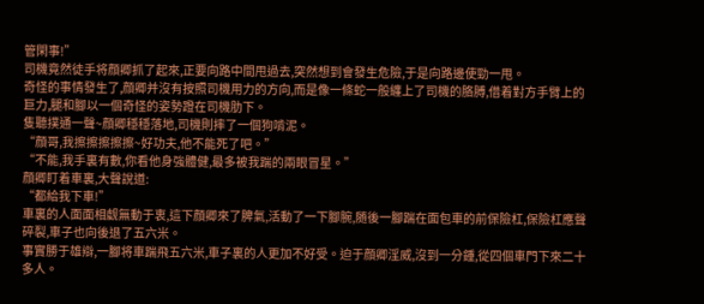管閑事!”
司機竟然徒手将顔卿抓了起來,正要向路中間甩過去,突然想到會發生危險,于是向路邊使勁一甩。
奇怪的事情發生了,顔卿并沒有按照司機用力的方向,而是像一條蛇一般纏上了司機的胳膊,借着對方手臂上的巨力,腿和腳以一個奇怪的姿勢蹬在司機肋下。
隻聽撲通一聲~顔卿穩穩落地,司機則摔了一個狗啃泥。
“顔哥,我擦擦擦擦擦~好功夫,他不能死了吧。”
“不能,我手裏有數,你看他身強體健,最多被我踹的兩眼冒星。”
顔卿盯着車裏,大聲說道:
“都給我下車!”
車裏的人面面相觑無動于衷,這下顔卿來了脾氣,活動了一下腳腕,随後一腳踹在面包車的前保險杠,保險杠應聲碎裂,車子也向後退了五六米。
事實勝于雄辯,一腳将車踹飛五六米,車子裏的人更加不好受。迫于顔卿淫威,沒到一分鍾,從四個車門下來二十多人。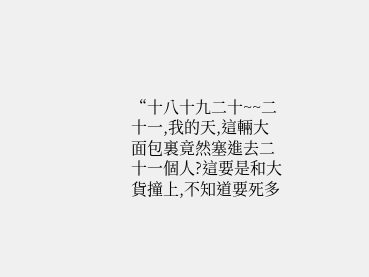“十八十九二十~~二十一,我的天,這輛大面包裏竟然塞進去二十一個人?這要是和大貨撞上,不知道要死多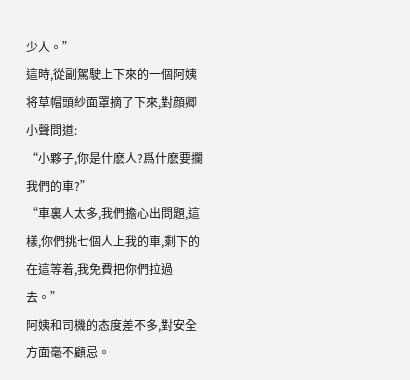少人。”
這時,從副駕駛上下來的一個阿姨将草帽頭紗面罩摘了下來,對顔卿小聲問道:
“小夥子,你是什麽人?爲什麽要攔我們的車?”
“車裏人太多,我們擔心出問題,這樣,你們挑七個人上我的車,剩下的在這等着,我免費把你們拉過去。”
阿姨和司機的态度差不多,對安全方面毫不顧忌。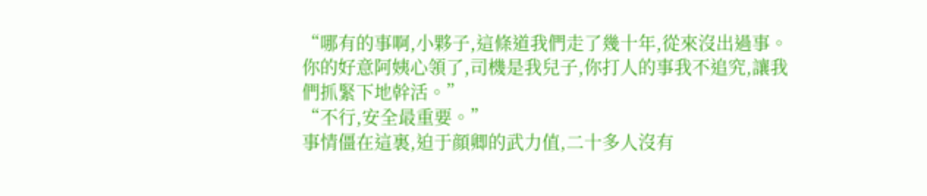“哪有的事啊,小夥子,這條道我們走了幾十年,從來沒出過事。你的好意阿姨心領了,司機是我兒子,你打人的事我不追究,讓我們抓緊下地幹活。”
“不行,安全最重要。”
事情僵在這裏,迫于顔卿的武力值,二十多人沒有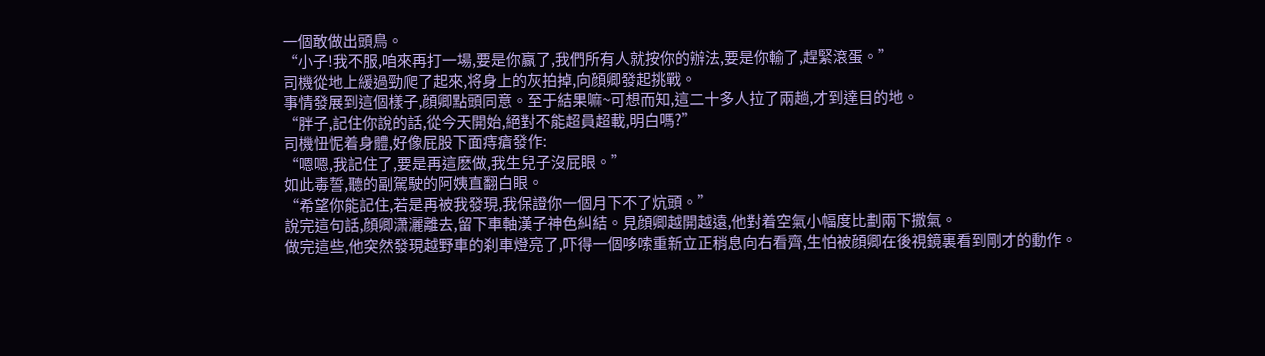一個敢做出頭鳥。
“小子!我不服,咱來再打一場,要是你赢了,我們所有人就按你的辦法,要是你輸了,趕緊滾蛋。”
司機從地上緩過勁爬了起來,将身上的灰拍掉,向顔卿發起挑戰。
事情發展到這個樣子,顔卿點頭同意。至于結果嘛~可想而知,這二十多人拉了兩趟,才到達目的地。
“胖子,記住你說的話,從今天開始,絕對不能超員超載,明白嗎?”
司機忸怩着身體,好像屁股下面痔瘡發作:
“嗯嗯,我記住了,要是再這麽做,我生兒子沒屁眼。”
如此毒誓,聽的副駕駛的阿姨直翻白眼。
“希望你能記住,若是再被我發現,我保證你一個月下不了炕頭。”
說完這句話,顔卿潇灑離去,留下車軸漢子神色糾結。見顔卿越開越遠,他對着空氣小幅度比劃兩下撒氣。
做完這些,他突然發現越野車的刹車燈亮了,吓得一個哆嗦重新立正稍息向右看齊,生怕被顔卿在後視鏡裏看到剛才的動作。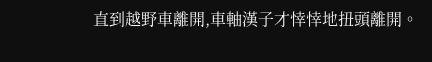直到越野車離開,車軸漢子才悻悻地扭頭離開。